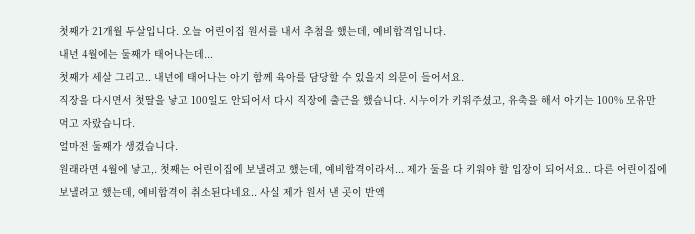첫째가 21개월 두살입니다. 오늘 어린이집 원서를 내서 추첨을 했는데, 예비합격입니다.
내년 4월에는 둘째가 태어나는데...
첫째가 세살 그리고.. 내년에 태어나는 아기 함께 육아를 담당할 수 있을지 의문이 들어서요.
직장을 다시면서 첫딸을 낳고 100일도 안되어서 다시 직장에 출근을 했습니다. 시누이가 키워주셨고, 유축을 해서 아기는 100% 모유만 먹고 자랐습니다.
얼마전 둘째가 생겼습니다.
원래라면 4월에 낳고,. 첫째는 어린이집에 보낼려고 했는데, 예비합격이라서... 제가 둘을 다 키워야 할 입장이 되어서요.. 다른 어린이집에 보낼려고 했는데, 예비합격이 취소된다네요.. 사실 제가 원서 낸 곳이 반액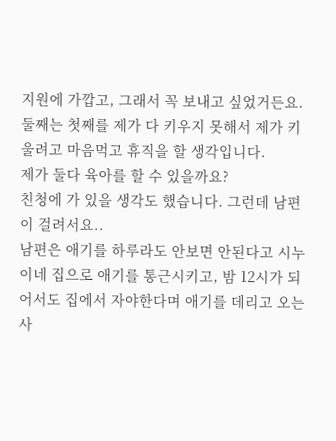지원에 가깝고, 그래서 꼭 보내고 싶었거든요.
둘째는 첫째를 제가 다 키우지 못해서 제가 키울려고 마음먹고 휴직을 할 생각입니다.
제가 둘다 육아를 할 수 있을까요?
친청에 가 있을 생각도 했습니다. 그런데 남편이 걸려서요..
남편은 애기를 하루라도 안보면 안된다고 시누이네 집으로 애기를 통근시키고, 밤 12시가 되어서도 집에서 자야한다며 애기를 데리고 오는 사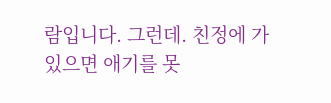람입니다. 그런데. 친정에 가있으면 애기를 못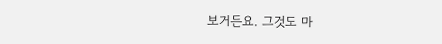보거든요. 그것도 마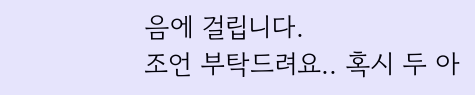음에 걸립니다.
조언 부탁드려요.. 혹시 두 아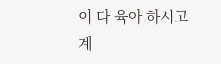이 다 육아 하시고 계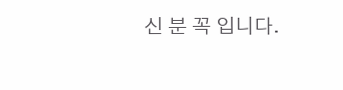신 분 꼭 입니다.